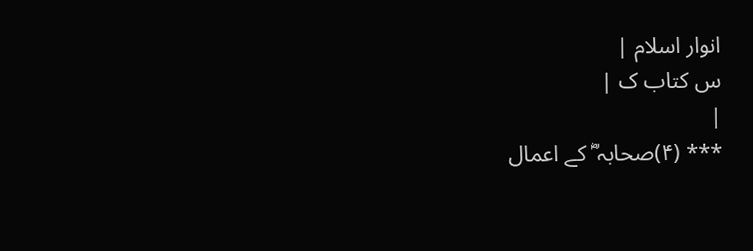انوار اسلام |
س کتاب ک |
|
*** (۴)صحابہ ؓ کے اعمال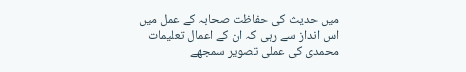میں حدیث کی حفاظت صحابہ کے عمل میں اس انداز سے رہی کہ ان کے اعمال تعلیمات محمدی کی عملی تصویر سمجھے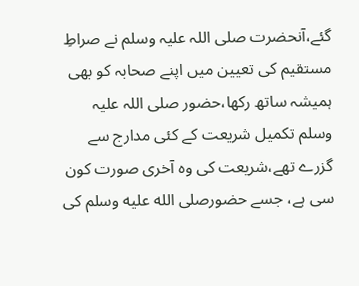گئے،آنحضرت صلی اللہ علیہ وسلم نے صراطِ مستقیم کی تعیین میں اپنے صحابہ کو بھی ہمیشہ ساتھ رکھا،حضور صلی اللہ علیہ وسلم تکمیل شریعت کے کئی مدارج سے گزرے تھے،شریعت کی وہ آخری صورت کون سی ہے، جسے حضورصلى الله عليه وسلم کی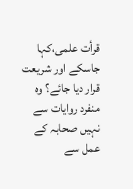قرأت علمی،کہا جاسکے اور شریعت قرار دیا جائے؟ وہ منفرد روایات سے نہیں صحابہ کے عمل سے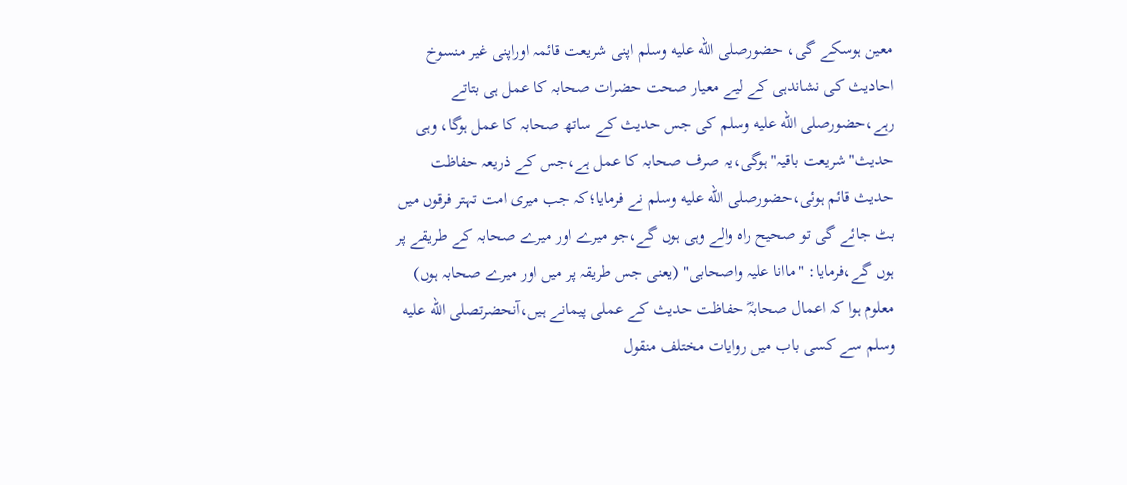معین ہوسکے گی، حضورصلى الله عليه وسلم اپنی شریعت قائمہ اوراپنی غیر منسوخ احادیث کی نشاندہی کے لیے معیار صحت حضرات صحابہ کا عمل ہی بتاتے رہے،حضورصلى الله عليه وسلم کی جس حدیث کے ساتھ صحابہ کا عمل ہوگا، وہی حدیث"شریعت باقیہ" ہوگی،یہ صرف صحابہ کا عمل ہے،جس کے ذریعہ حفاظت حدیث قائم ہوئی،حضورصلى الله عليه وسلم نے فرمایا؛کہ جب میری امت تہتر فرقوں میں بٹ جائے گی تو صحیح راہ والے وہی ہوں گے،جو میرے اور میرے صحابہ کے طریقے پر ہوں گے،فرمایا: "ماانا علیہ واصحابی" (یعنی جس طریقہ پر میں اور میرے صحابہ ہوں) معلوم ہوا کہ اعمال صحابہؓ حفاظت حدیث کے عملی پیمانے ہیں،آنحضرتصلى الله عليه وسلم سے کسی باب میں روایات مختلف منقول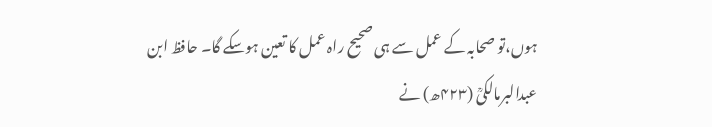ہوں،تو صحابہ کے عمل سے ہی صحیح راہ عمل کا تعین ہوسکے گا۔ حافظ ابن عبدالبرمالکیؒ (۴۲۳ھ) نے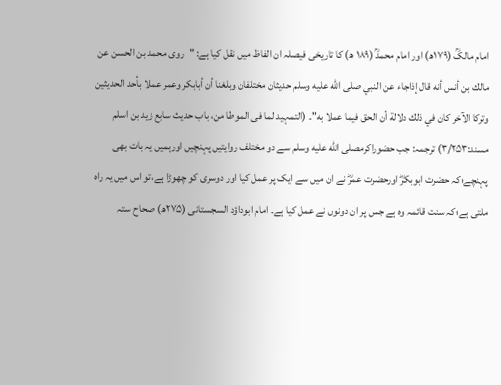امام مالکؒ (۱۷۹ھ) اور امام محمدؒ (۱۸۹ ھ) کا تاریخی فیصلہ ان الفاظ میں نقل کیا ہے: "روى محمد بن الحسن عن مالك بن أنس أنه قال إذاجاء عن النبي صلى الله عليه وسلم حديثان مختلفان وبلغنا أن أبابكر وعمر عملا بأحد الحديثين وتركا الآخر كان في ذلك دلالة أن الحق فيما عملا به"۔ (التمہید لما فی الموطا من، باب حدیث سابع زید بن اسلم مسند:۳/۲۵۳) ترجمہ: جب حضوراکرمصلى الله عليه وسلم سے دو مختلف روایتیں پہنچیں اورہمیں یہ بات بھی پہنچے؛کہ حضرت ابوبکرؓ اورحضرت عمرؓ نے ان میں سے ایک پر عمل کیا اور دوسری کو چھوڑا ہے،تو اس میں یہ راہ ملتی ہے؛کہ سنت قائمہ وہ ہے جس پر ان دونوں نے عمل کیا ہے۔ امام ابوداؤد السجستانی (۲۷۵ھ) صحاح ستہ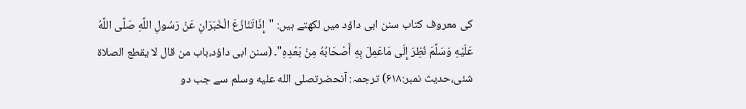کی معروف کتاب سنن ابی داؤد میں لکھتے ہیں: "إِذَاتَنَازَعَ الْخَبَرَانِ عَنْ رَسُولِ اللَّهِ صَلَّى اللَّهُ عَلَيْهِ وَسَلَّمَ نُظِرَ إِلَى مَاعَمِلَ بِهِ أَصْحَابُهُ مِنْ بَعْدِهِ"۔ (سنن ابی داؤد،باب من قال لا یقطع الصلاۃ شئی،حدیث نمبر:۶۱۸) ترجمہ: آنحضرتصلى الله عليه وسلم سے جب دو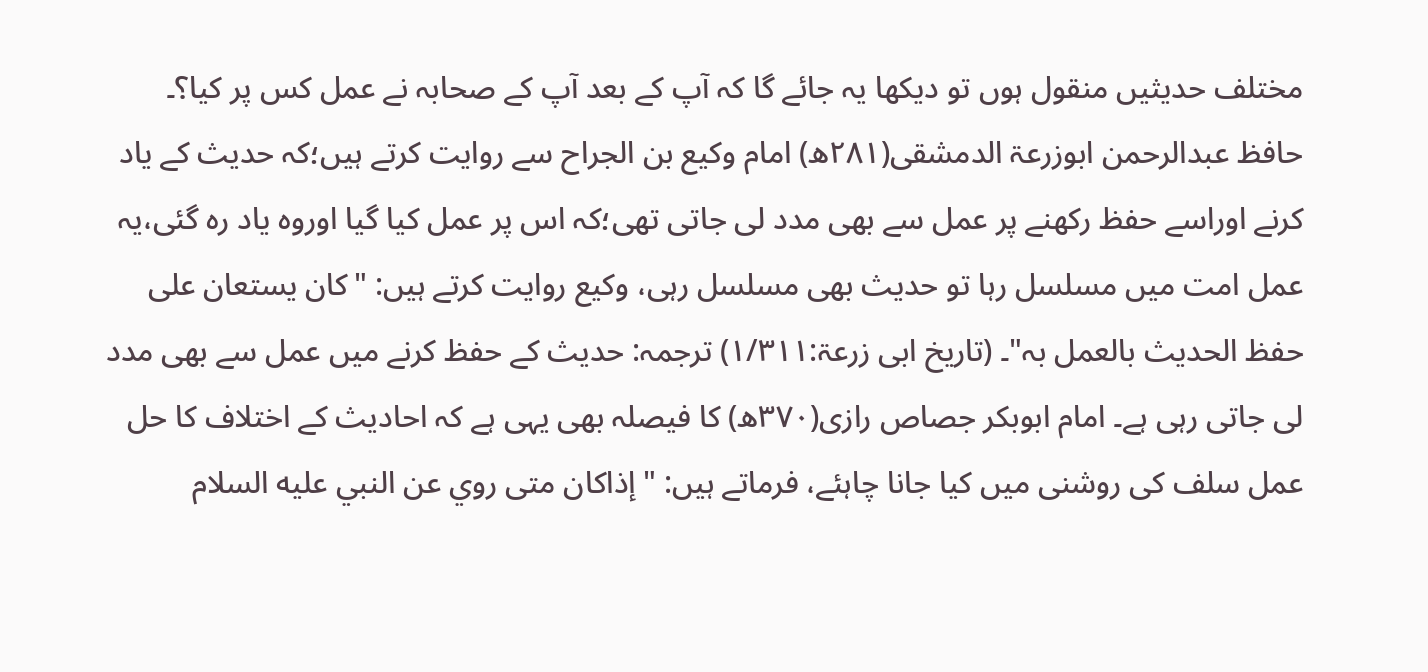مختلف حدیثیں منقول ہوں تو دیکھا یہ جائے گا کہ آپ کے بعد آپ کے صحابہ نے عمل کس پر کیا؟۔ حافظ عبدالرحمن ابوزرعۃ الدمشقی(۲۸۱ھ) امام وکیع بن الجراح سے روایت کرتے ہیں؛کہ حدیث کے یاد کرنے اوراسے حفظ رکھنے پر عمل سے بھی مدد لی جاتی تھی؛کہ اس پر عمل کیا گیا اوروہ یاد رہ گئی،یہ عمل امت میں مسلسل رہا تو حدیث بھی مسلسل رہی، وکیع روایت کرتے ہیں: "کان یستعان علی حفظ الحدیث بالعمل بہ"۔ (تاریخ ابی زرعۃ:۱/۳۱۱) ترجمہ: حدیث کے حفظ کرنے میں عمل سے بھی مدد لی جاتی رہی ہے۔ امام ابوبکر جصاص رازی(۳۷۰ھ) کا فیصلہ بھی یہی ہے کہ احادیث کے اختلاف کا حل عمل سلف کی روشنی میں کیا جانا چاہئے، فرماتے ہیں: "إذاكان متى روي عن النبي عليه السلام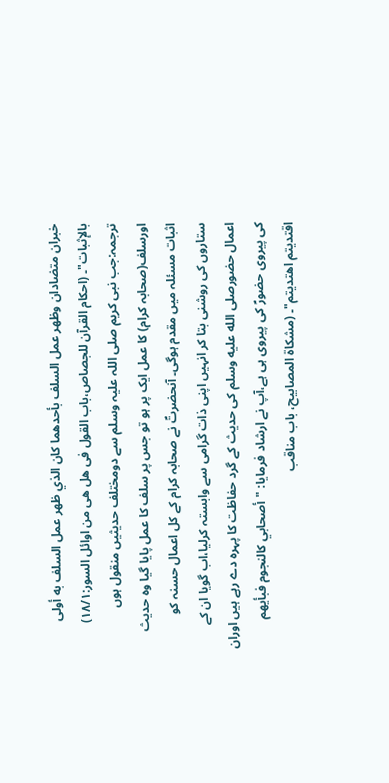خبران متضادان وظهر عمل السلف بأحدهما كان الذي ظهر عمل السلف به أولى بالإثبات"۔ (احکام القرآن للجصاص،باب القول فی ھل ھی من اوائل السور:۱۸/۱) ترجمہ:جب نبی کریم صلی اللہ علیہ وسلم سے دومختلف حدیثیں منقول ہوں اورسلف(صحابہ کرام) کا عمل ایک پر ہو تو جس پر سلف کا عمل پایا گیا وہ حدیث اثبات مسئلہ میں مقدم ہوگی۔ آنحضرتؐ نے صحابہ کرام کے کل اعمال حسنہ کو ستاروں کی روشنی بتا کر انہیں اپنی ذات گرامی سے وابستہ کرلیا،اب گویا ان کے اعمال حضورصلى الله عليه وسلم کی حدیث کے گرد حفاظت کا پہرہ دے رہے ہیں اوران کی پیروی حضورؐ کی پیروی ہی ہے،آپ نے ارشاد فرمایا: "أصحابي كالنجوم فبأيهم اقتديتم اهتديتم"۔ (مشکاۃ المصابیح، باب مناقب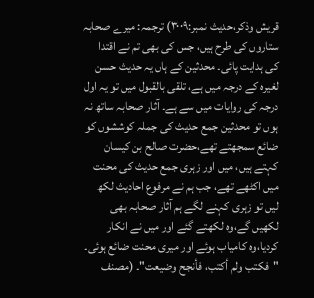قریش وذکر،حدیث نمبر:۳۰۰۹) ترجمہ: میرے صحابہ ستاروں کی طرح ہیں، جس کی بھی تم نے اقتدا کی ہدایت پائی۔ محدثین کے ہاں یہ حدیث حسن لغیرہ کے درجہ میں ہے، تلقی بالقبول میں تو یہ اول درجہ کی روایات میں سے ہے۔ آثار صحابہ ساتھ نہ ہوں تو محدثین جمع حدیث کی جملہ کوششوں کو ضائع سمجھتے تھے،حضرت صالح بن کیسان کہتے ہیں، میں اور زہری جمع حدیث کی محنت میں اکٹھے تھے، جب ہم نے مرفوع احادیث لکھ لیں تو زہری کہنے لگے ہم آثار صحابہ بھی لکھیں گے،وہ لکھتے گئے اور میں نے انکار کردیا،وہ کامیاب ہوئے اور میری محنت ضائع ہوئی۔ "فكتب ولم أكتب، فأنجح وضيعت"۔ (مصنف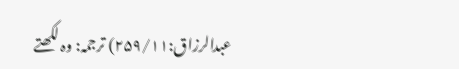عبدالرزاق:۲۵۹/۱۱) ترجمہ: وہ لکھتے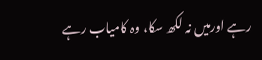رہے اورمیں نہ لکھ سکا، وہ کامیاب رہے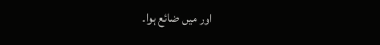اور میں ضائع ہوا۔